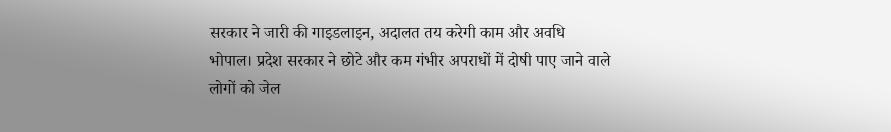सरकार ने जारी की गाइडलाइन, अदालत तय करेगी काम और अवधि
भोपाल। प्रदेश सरकार ने छोटे और कम गंभीर अपराधों में दोषी पाए जाने वाले लोगों को जेल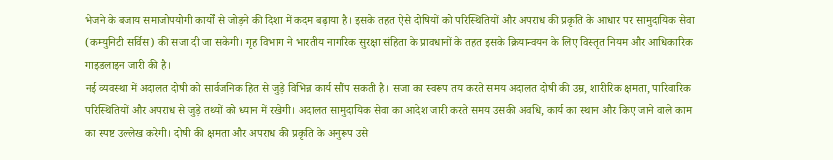भेजने के बजाय समाजोपयोगी कार्यों से जोड़ने की दिशा में कदम बढ़ाया है। इसके तहत ऐसे दोषियों को परिस्थितियों और अपराध की प्रकृति के आधार पर सामुदायिक सेवा (कम्युनिटी सर्विस) की सजा दी जा सकेगी। गृह विभाग ने भारतीय नागरिक सुरक्षा संहिता के प्रावधानों के तहत इसके क्रियान्वयन के लिए विस्तृत नियम और आधिकारिक गाइडलाइन जारी की है।
नई व्यवस्था में अदालत दोषी को सार्वजनिक हित से जुड़े विभिन्न कार्य सौंप सकती है। सजा का स्वरूप तय करते समय अदालत दोषी की उम्र, शारीरिक क्षमता, पारिवारिक परिस्थितियों और अपराध से जुड़े तथ्यों को ध्यान में रखेगी। अदालत सामुदायिक सेवा का आदेश जारी करते समय उसकी अवधि, कार्य का स्थान और किए जाने वाले काम का स्पष्ट उल्लेख करेगी। दोषी की क्षमता और अपराध की प्रकृति के अनुरूप उसे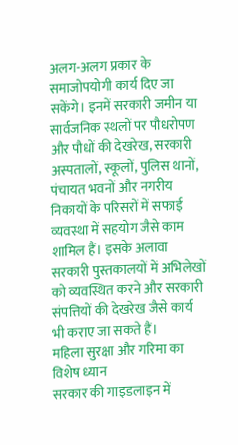अलग-अलग प्रकार के समाजोपयोगी कार्य दिए जा सकेंगे। इनमें सरकारी जमीन या सार्वजनिक स्थलों पर पौधरोपण और पौधों की देखरेख, सरकारी अस्पतालों, स्कूलों, पुलिस थानों, पंचायत भवनों और नगरीय निकायों के परिसरों में सफाई व्यवस्था में सहयोग जैसे काम शामिल हैं। इसके अलावा सरकारी पुस्तकालयों में अभिलेखों को व्यवस्थित करने और सरकारी संपत्तियों की देखरेख जैसे कार्य भी कराए जा सकते हैं।
महिला सुरक्षा और गरिमा का विशेष ध्यान
सरकार की गाइडलाइन में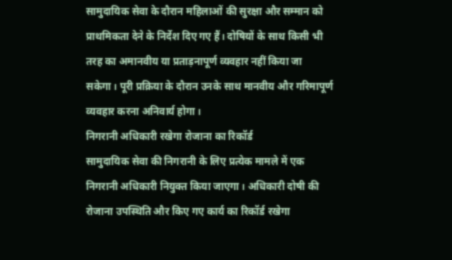सामुदायिक सेवा के दौरान महिलाओं की सुरक्षा और सम्मान को प्राथमिकता देने के निर्देश दिए गए हैं। दोषियों के साथ किसी भी तरह का अमानवीय या प्रताड़नापूर्ण व्यवहार नहीं किया जा सकेगा। पूरी प्रक्रिया के दौरान उनके साथ मानवीय और गरिमापूर्ण व्यवहार करना अनिवार्य होगा।
निगरानी अधिकारी रखेगा रोजाना का रिकॉर्ड
सामुदायिक सेवा की निगरानी के लिए प्रत्येक मामले में एक निगरानी अधिकारी नियुक्त किया जाएगा। अधिकारी दोषी की रोजाना उपस्थिति और किए गए कार्य का रिकॉर्ड रखेगा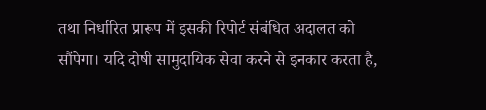तथा निर्धारित प्रारूप में इसकी रिपोर्ट संबंधित अदालत को सौंपेगा। यदि दोषी सामुदायिक सेवा करने से इनकार करता है,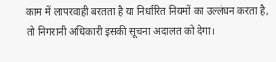काम में लापरवाही बरतता है या निर्धारित नियमों का उल्लंघन करता है, तो निगरानी अधिकारी इसकी सूचना अदालत को देगा।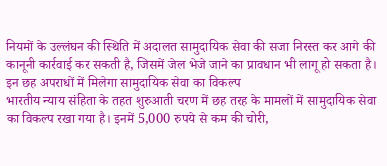नियमों के उल्लंघन की स्थिति में अदालत सामुदायिक सेवा की सजा निरस्त कर आगे की कानूनी कार्रवाई कर सकती है, जिसमें जेल भेजे जाने का प्रावधान भी लागू हो सकता है।
इन छह अपराधों में मिलेगा सामुदायिक सेवा का विकल्प
भारतीय न्याय संहिता के तहत शुरुआती चरण में छह तरह के मामलों में सामुदायिक सेवा का विकल्प रखा गया है। इनमें 5,000 रुपये से कम की चोरी,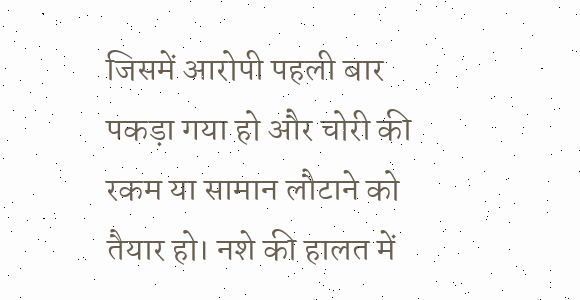जिसमें आरोपी पहली बार पकड़ा गया हो और चोरी की रकम या सामान लौटाने को तैयार हो। नशे की हालत में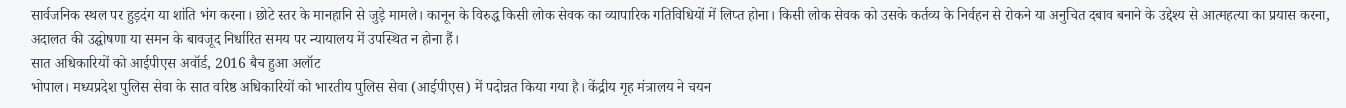सार्वजनिक स्थल पर हुड़दंग या शांति भंग करना। छोटे स्तर के मानहानि से जुड़े मामले। कानून के विरुद्ध किसी लोक सेवक का व्यापारिक गतिविधियों में लिप्त होना। किसी लोक सेवक को उसके कर्तव्य के निर्वहन से रोकने या अनुचित दबाव बनाने के उद्देश्य से आत्महत्या का प्रयास करना, अदालत की उद्घोषणा या समन के बावजूद निर्धारित समय पर न्यायालय में उपस्थित न होना हैं।
सात अधिकारियों को आईपीएस अवॉर्ड, 2016 बैच हुआ अलॉट
भोपाल। मध्यप्रदेश पुलिस सेवा के सात वरिष्ठ अधिकारियों को भारतीय पुलिस सेवा (आईपीएस) में पदोन्नत किया गया है। केंद्रीय गृह मंत्रालय ने चयन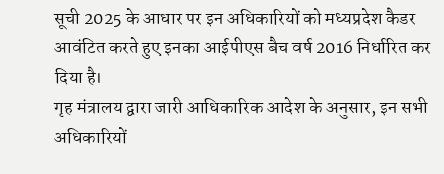सूची 2025 के आधार पर इन अधिकारियों को मध्यप्रदेश कैडर आवंटित करते हुए इनका आईपीएस बैच वर्ष 2016 निर्धारित कर दिया है।
गृह मंत्रालय द्वारा जारी आधिकारिक आदेश के अनुसार, इन सभी अधिकारियों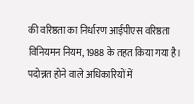की वरिष्ठता का निर्धारण आईपीएस वरिष्ठता विनियमन नियम, 1988 के तहत किया गया है। पदोन्नत होने वाले अधिकारियों में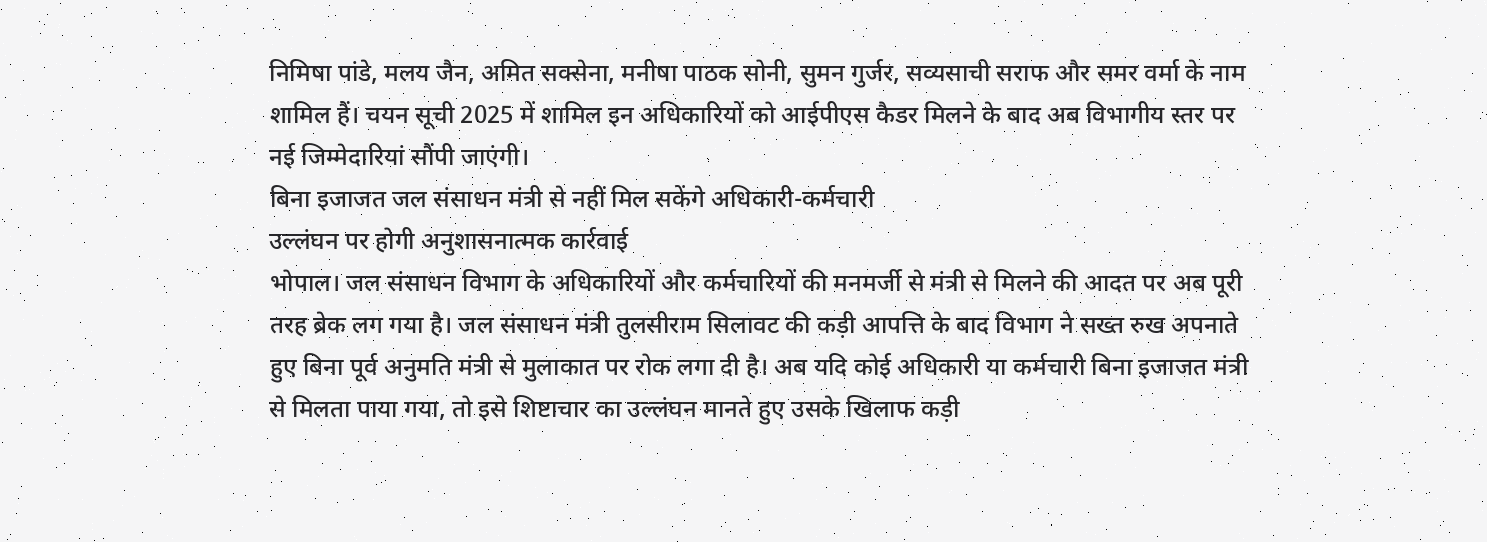निमिषा पांडे, मलय जैन, अमित सक्सेना, मनीषा पाठक सोनी, सुमन गुर्जर, सव्यसाची सराफ और समर वर्मा के नाम शामिल हैं। चयन सूची 2025 में शामिल इन अधिकारियों को आईपीएस कैडर मिलने के बाद अब विभागीय स्तर पर नई जिम्मेदारियां सौंपी जाएंगी।
बिना इजाजत जल संसाधन मंत्री से नहीं मिल सकेंगे अधिकारी-कर्मचारी
उल्लंघन पर होगी अनुशासनात्मक कार्रवाई
भोपाल। जल संसाधन विभाग के अधिकारियों और कर्मचारियों की मनमर्जी से मंत्री से मिलने की आदत पर अब पूरी तरह ब्रेक लग गया है। जल संसाधन मंत्री तुलसीराम सिलावट की कड़ी आपत्ति के बाद विभाग ने सख्त रुख अपनाते हुए बिना पूर्व अनुमति मंत्री से मुलाकात पर रोक लगा दी है। अब यदि कोई अधिकारी या कर्मचारी बिना इजाजत मंत्री से मिलता पाया गया, तो इसे शिष्टाचार का उल्लंघन मानते हुए उसके खिलाफ कड़ी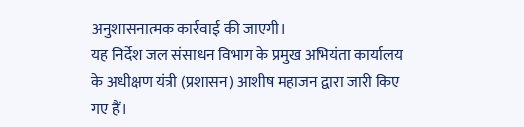अनुशासनात्मक कार्रवाई की जाएगी।
यह निर्देश जल संसाधन विभाग के प्रमुख अभियंता कार्यालय के अधीक्षण यंत्री (प्रशासन) आशीष महाजन द्वारा जारी किए गए हैं।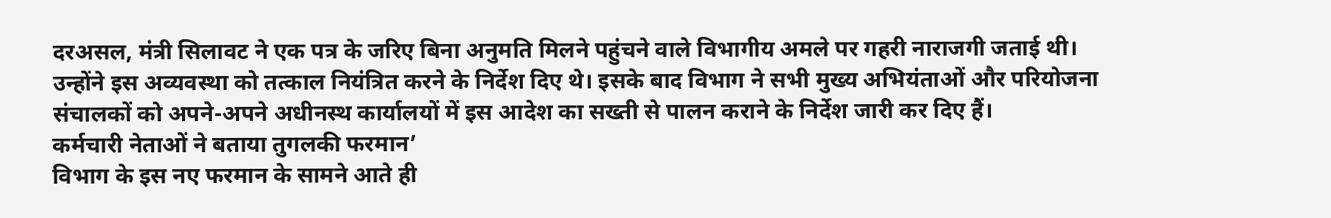दरअसल, मंत्री सिलावट ने एक पत्र के जरिए बिना अनुमति मिलने पहुंचने वाले विभागीय अमले पर गहरी नाराजगी जताई थी। उन्होंने इस अव्यवस्था को तत्काल नियंत्रित करने के निर्देश दिए थे। इसके बाद विभाग ने सभी मुख्य अभियंताओं और परियोजना संचालकों को अपने-अपने अधीनस्थ कार्यालयों में इस आदेश का सख्ती से पालन कराने के निर्देश जारी कर दिए हैं।
कर्मचारी नेताओं ने बताया तुगलकी फरमान’
विभाग के इस नए फरमान के सामने आते ही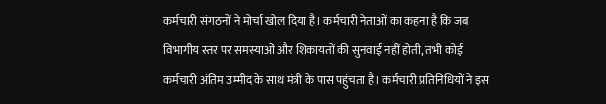कर्मचारी संगठनों ने मोर्चा खोल दिया है। कर्मचारी नेताओं का कहना है कि जब विभागीय स्तर पर समस्याओं और शिकायतों की सुनवाई नहीं होती, तभी कोई कर्मचारी अंतिम उम्मीद के साथ मंत्री के पास पहुंचता है। कर्मचारी प्रतिनिधियों ने इस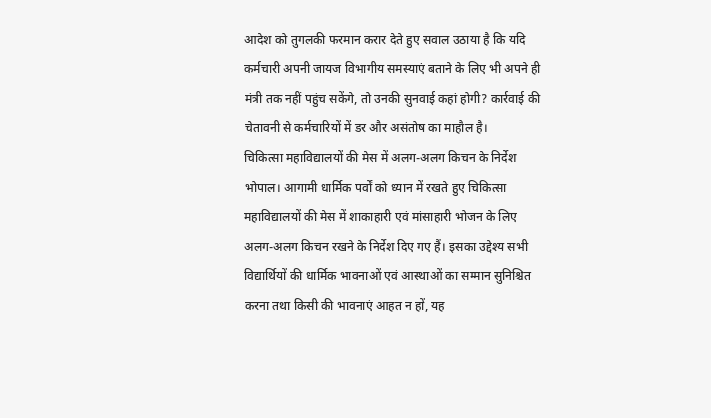आदेश को तुगलकी फरमान करार देते हुए सवाल उठाया है कि यदि कर्मचारी अपनी जायज विभागीय समस्याएं बताने के लिए भी अपने ही मंत्री तक नहीं पहुंच सकेंगे, तो उनकी सुनवाई कहां होगी? कार्रवाई की चेतावनी से कर्मचारियों में डर और असंतोष का माहौल है।
चिकित्सा महाविद्यालयों की मेस में अलग-अलग किचन के निर्देश
भोपाल। आगामी धार्मिक पर्वों को ध्यान में रखते हुए चिकित्सा महाविद्यालयों की मेस में शाकाहारी एवं मांसाहारी भोजन के लिए अलग-अलग किचन रखने के निर्देश दिए गए हैं। इसका उद्देश्य सभी विद्यार्थियों की धार्मिक भावनाओं एवं आस्थाओं का सम्मान सुनिश्चित करना तथा किसी की भावनाएं आहत न हों, यह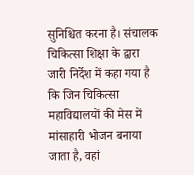सुनिश्चित करना है। संचालक चिकित्सा शिक्षा के द्वारा जारी निर्देश में कहा गया है कि जिन चिकित्सा महाविद्यालयों की मेस में मांसाहारी भोजन बनाया जाता है, वहां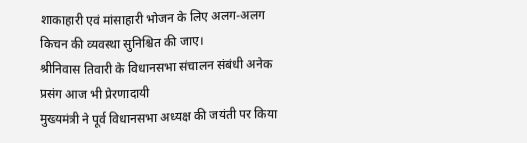शाकाहारी एवं मांसाहारी भोजन के लिए अलग-अलग किचन की व्यवस्था सुनिश्चित की जाए।
श्रीनिवास तिवारी के विधानसभा संचालन संबंधी अनेक प्रसंग आज भी प्रेरणादायी
मुख्यमंत्री ने पूर्व विधानसभा अध्यक्ष की जयंती पर किया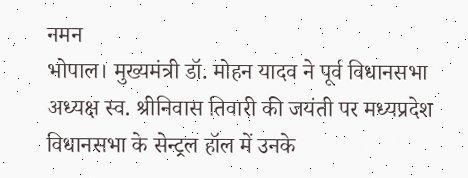नमन
भोपाल। मुख्यमंत्री डॉ. मोहन यादव ने पूर्व विधानसभा अध्यक्ष स्व. श्रीनिवास तिवारी की जयंती पर मध्यप्रदेश विधानसभा के सेन्ट्रल हॉल में उनके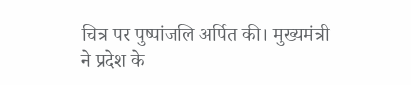चित्र पर पुष्पांजलि अर्पित की। मुख्यमंत्री ने प्रदेश के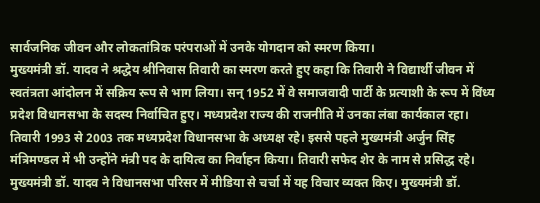सार्वजनिक जीवन और लोकतांत्रिक परंपराओं में उनके योगदान को स्मरण किया।
मुख्यमंत्री डॉ. यादव ने श्रद्धेय श्रीनिवास तिवारी का स्मरण करते हुए कहा कि तिवारी ने विद्यार्थी जीवन में स्वतंत्रता आंदोलन में सक्रिय रूप से भाग लिया। सन् 1952 में वे समाजवादी पार्टी के प्रत्याशी के रूप में विंध्य प्रदेश विधानसभा के सदस्य निर्वाचित हुए। मध्यप्रदेश राज्य की राजनीति में उनका लंबा कार्यकाल रहा। तिवारी 1993 से 2003 तक मध्यप्रदेश विधानसभा के अध्यक्ष रहे। इससे पहले मुख्यमंत्री अर्जुन सिंह मंत्रिमण्डल में भी उन्होंने मंत्री पद के दायित्व का निर्वाहन किया। तिवारी सफेद शेर के नाम से प्रसिद्ध रहे। मुख्यमंत्री डॉ. यादव ने विधानसभा परिसर में मीडिया से चर्चा में यह विचार व्यक्त किए। मुख्यमंत्री डॉ.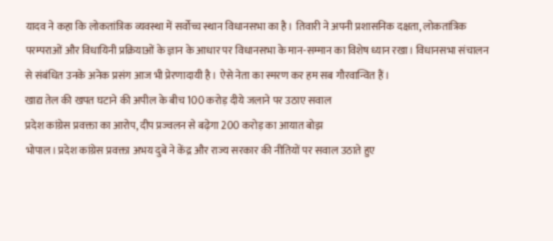यादव ने कहा कि लोकतांत्रिक व्यवस्था में सर्वोच्च स्थान विधानसभा का है। तिवारी ने अपनी प्रशासनिक दक्षता, लोकतांत्रिक परम्पराओं और विधायिनी प्रक्रियाओं के ज्ञान के आधार पर विधानसभा के मान-सम्मान का विशेष ध्यान रखा। विधानसभा संचालन से संबंधित उनके अनेक प्रसंग आज भी प्रेरणादायी है। ऐसे नेता का स्मरण कर हम सब गौरवान्वित हैं।
खाद्य तेल की खपत घटाने की अपील के बीच 100 करोड़ दीये जलाने पर उठाए सवाल
प्रदेश कांग्रेस प्रवक्ता का आरोप, दीप प्रज्वलन से बढ़ेगा 200 करोड़ का आयात बोझ
भोपाल। प्रदेश कांग्रेस प्रवक्ता अभय दुबे ने केंद्र और राज्य सरकार की नीतियों पर सवाल उठाते हुए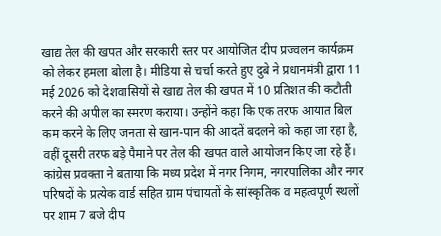खाद्य तेल की खपत और सरकारी स्तर पर आयोजित दीप प्रज्वलन कार्यक्रम को लेकर हमला बोला है। मीडिया से चर्चा करते हुए दुबे ने प्रधानमंत्री द्वारा 11 मई 2026 को देशवासियों से खाद्य तेल की खपत में 10 प्रतिशत की कटौती करने की अपील का स्मरण कराया। उन्होंने कहा कि एक तरफ आयात बिल कम करने के लिए जनता से खान-पान की आदतें बदलने को कहा जा रहा है, वहीं दूसरी तरफ बड़े पैमाने पर तेल की खपत वाले आयोजन किए जा रहे हैं।
कांग्रेस प्रवक्ता ने बताया कि मध्य प्रदेश में नगर निगम, नगरपालिका और नगर परिषदों के प्रत्येक वार्ड सहित ग्राम पंचायतों के सांस्कृतिक व महत्वपूर्ण स्थलों पर शाम 7 बजे दीप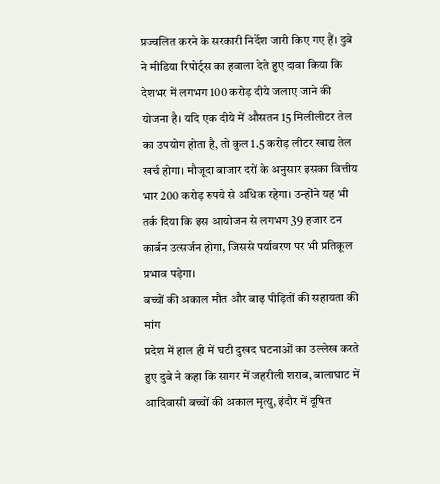प्रज्वलित करने के सरकारी निर्देश जारी किए गए हैं। दुबे ने मीडिया रिपोर्ट्स का हवाला देते हुए दावा किया कि देशभर में लगभग 100 करोड़ दीये जलाए जाने की योजना है। यदि एक दीये में औसतन 15 मिलीलीटर तेल का उपयोग होता है, तो कुल 1.5 करोड़ लीटर खाद्य तेल खर्च होगा। मौजूदा बाजार दरों के अनुसार इसका वित्तीय भार 200 करोड़ रुपये से अधिक रहेगा। उन्होंने यह भी तर्क दिया कि इस आयोजन से लगभग 39 हजार टन कार्बन उत्सर्जन होगा, जिससे पर्यावरण पर भी प्रतिकूल प्रभाव पड़ेगा।
बच्चों की अकाल मौत और बाढ़ पीड़ितों की सहायता की मांग
प्रदेश में हाल ही में घटी दुखद घटनाओं का उल्लेख करते हुए दुबे ने कहा कि सागर में जहरीली शराब, बालाघाट में आदिवासी बच्चों की अकाल मृत्यु, इंदौर में दूषित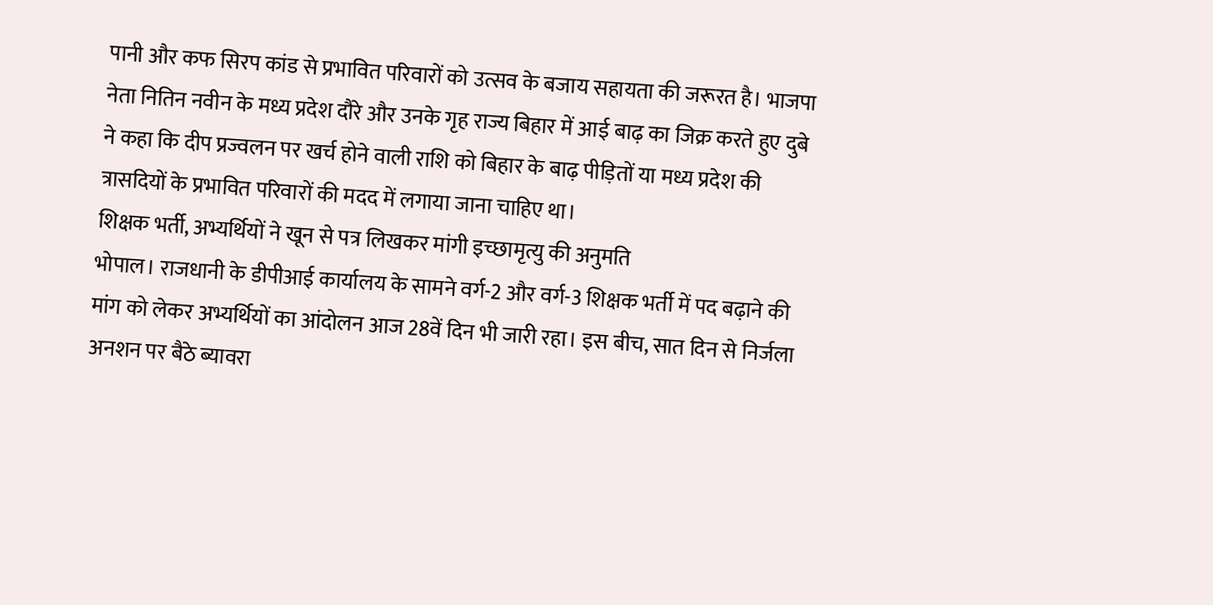पानी और कफ सिरप कांड से प्रभावित परिवारों को उत्सव के बजाय सहायता की जरूरत है। भाजपा नेता नितिन नवीन के मध्य प्रदेश दौरे और उनके गृह राज्य बिहार में आई बाढ़ का जिक्र करते हुए दुबे ने कहा कि दीप प्रज्वलन पर खर्च होने वाली राशि को बिहार के बाढ़ पीड़ितों या मध्य प्रदेश की त्रासदियों के प्रभावित परिवारों की मदद में लगाया जाना चाहिए था।
शिक्षक भर्ती, अभ्यर्थियों ने खून से पत्र लिखकर मांगी इच्छामृत्यु की अनुमति
भोपाल। राजधानी के डीपीआई कार्यालय के सामने वर्ग-2 और वर्ग-3 शिक्षक भर्ती में पद बढ़ाने की मांग को लेकर अभ्यर्थियों का आंदोलन आज 28वें दिन भी जारी रहा। इस बीच, सात दिन से निर्जला अनशन पर बैठे ब्यावरा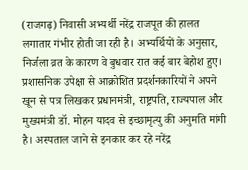(राजगढ़) निवासी अभ्यर्थी नरेंद्र राजपूत की हालत लगातार गंभीर होती जा रही है। अभ्यर्थियों के अनुसार, निर्जला व्रत के कारण वे बुधवार रात कई बार बेहोश हुए।
प्रशासनिक उपेक्षा से आक्रोशित प्रदर्शनकारियों ने अपने खून से पत्र लिखकर प्रधानमंत्री, राष्ट्रपति, राज्यपाल और मुख्यमंत्री डॉ. मोहन यादव से इच्छामृत्यु की अनुमति मांगी है। अस्पताल जाने से इनकार कर रहे नरेंद्र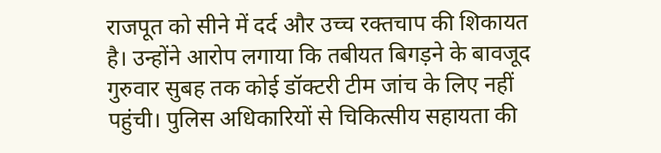राजपूत को सीने में दर्द और उच्च रक्तचाप की शिकायत है। उन्होंने आरोप लगाया कि तबीयत बिगड़ने के बावजूद गुरुवार सुबह तक कोई डॉक्टरी टीम जांच के लिए नहीं पहुंची। पुलिस अधिकारियों से चिकित्सीय सहायता की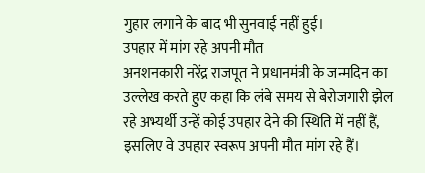गुहार लगाने के बाद भी सुनवाई नहीं हुई।
उपहार में मांग रहे अपनी मौत
अनशनकारी नरेंद्र राजपूत ने प्रधानमंत्री के जन्मदिन का उल्लेख करते हुए कहा कि लंबे समय से बेरोजगारी झेल रहे अभ्यर्थी उन्हें कोई उपहार देने की स्थिति में नहीं हैं, इसलिए वे उपहार स्वरूप अपनी मौत मांग रहे हैं।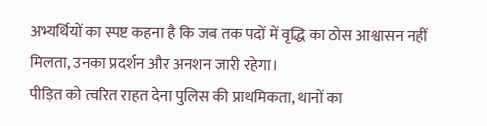अभ्यर्थियों का स्पष्ट कहना है कि जब तक पदों में वृद्धि का ठोस आश्वासन नहीं मिलता, उनका प्रदर्शन और अनशन जारी रहेगा।
पीड़ित को त्वरित राहत देना पुलिस की प्राथमिकता, थानों का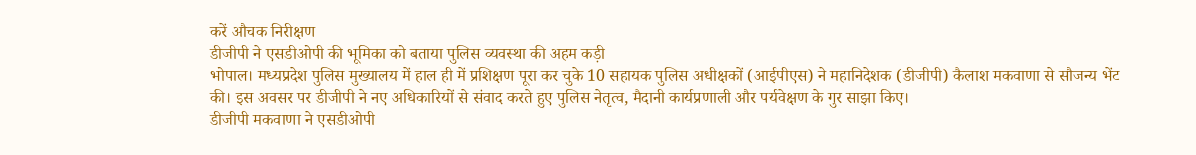करें औचक निरीक्षण
डीजीपी ने एसडीओपी की भूमिका को बताया पुलिस व्यवस्था की अहम कड़ी
भोपाल। मध्यप्रदेश पुलिस मुख्यालय में हाल ही में प्रशिक्षण पूरा कर चुके 10 सहायक पुलिस अधीक्षकों (आईपीएस) ने महानिदेशक (डीजीपी) कैलाश मकवाणा से सौजन्य भेंट की। इस अवसर पर डीजीपी ने नए अधिकारियों से संवाद करते हुए पुलिस नेतृत्व, मैदानी कार्यप्रणाली और पर्यवेक्षण के गुर साझा किए।
डीजीपी मकवाणा ने एसडीओपी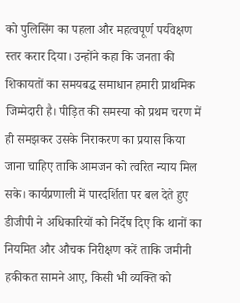को पुलिसिंग का पहला और महत्वपूर्ण पर्यवेक्षण स्तर करार दिया। उन्होंने कहा कि जनता की शिकायतों का समयबद्ध समाधान हमारी प्राथमिक जिम्मेदारी है। पीड़ित की समस्या को प्रथम चरण में ही समझकर उसके निराकरण का प्रयास किया जाना चाहिए ताकि आमजन को त्वरित न्याय मिल सके। कार्यप्रणाली में पारदर्शिता पर बल देते हुए डीजीपी ने अधिकारियों को निर्देष दिए कि थानों का नियमित और औचक निरीक्षण करें ताकि जमीनी हकीकत सामने आए, किसी भी व्यक्ति को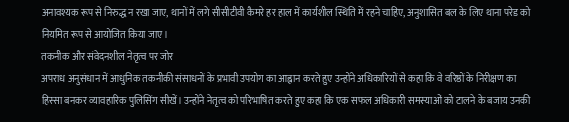अनावश्यक रूप से निरुद्ध न रखा जाए, थानों में लगे सीसीटीवी कैमरे हर हाल में कार्यशील स्थिति में रहने चाहिए, अनुशासित बल के लिए थाना परेड को नियमित रूप से आयोजित किया जाए।
तकनीक और संवेदनशील नेतृत्व पर जोर
अपराध अनुसंधान में आधुनिक तकनीकी संसाधनों के प्रभावी उपयोग का आह्वान करते हुए उन्होंने अधिकारियों से कहा कि वे वरिष्ठों के निरीक्षण का हिस्सा बनकर व्यावहारिक पुलिसिंग सीखें। उन्होंने नेतृत्व को परिभाषित करते हुए कहा कि एक सफल अधिकारी समस्याओं को टालने के बजाय उनकी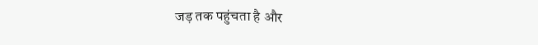जड़ तक पहुंचता है और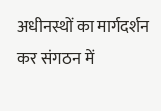अधीनस्थों का मार्गदर्शन कर संगठन में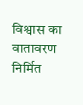विश्वास का वातावरण निर्मित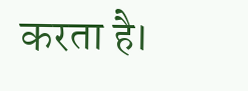करता है।